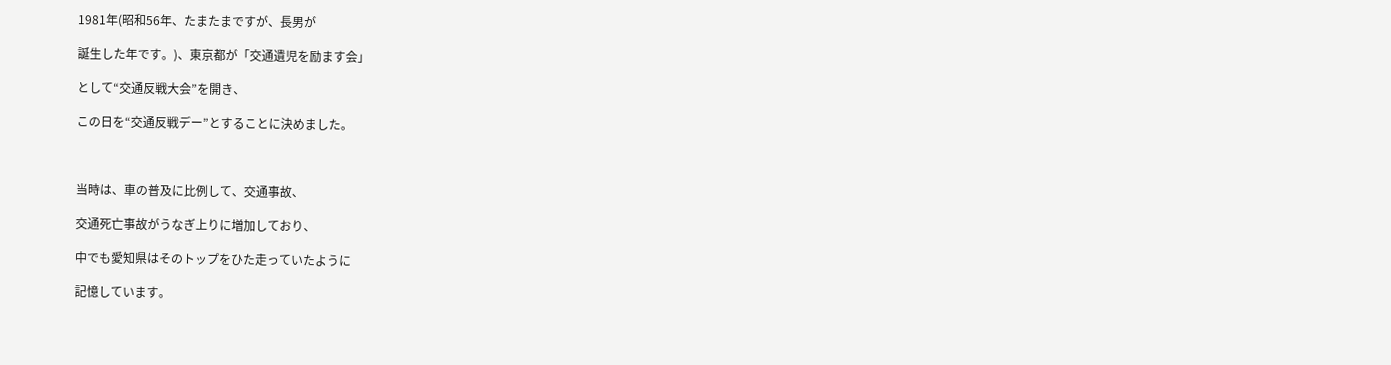1981年(昭和56年、たまたまですが、長男が

誕生した年です。)、東京都が「交通遺児を励ます会」

として“交通反戦大会”を開き、

この日を“交通反戦デー”とすることに決めました。



当時は、車の普及に比例して、交通事故、

交通死亡事故がうなぎ上りに増加しており、

中でも愛知県はそのトップをひた走っていたように

記憶しています。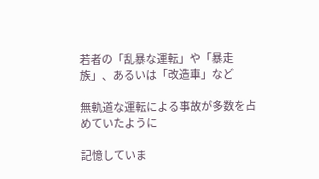若者の「乱暴な運転」や「暴走族」、あるいは「改造車」など

無軌道な運転による事故が多数を占めていたように

記憶していま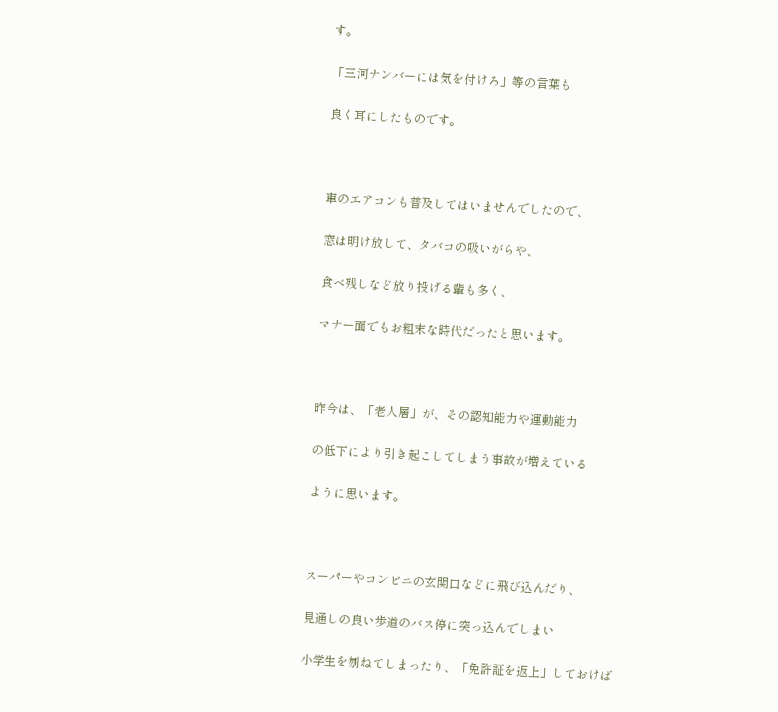す。

「三河ナンバーには気を付けろ」等の言葉も

良く耳にしたものです。



車のエアコンも普及してはいませんでしたので、

窓は明け放して、タバコの吸いがらや、

食べ残しなど放り投げる輩も多く、

マナー面でもお粗末な時代だったと思います。



昨今は、「老人層」が、その認知能力や運動能力

の低下により引き起こしてしまう事故が増えている

ように思います。



スーパーやコンビニの玄関口などに飛び込んだり、

見通しの良い歩道のバス停に突っ込んでしまい

小学生を刎ねてしまったり、「免許証を返上」しておけば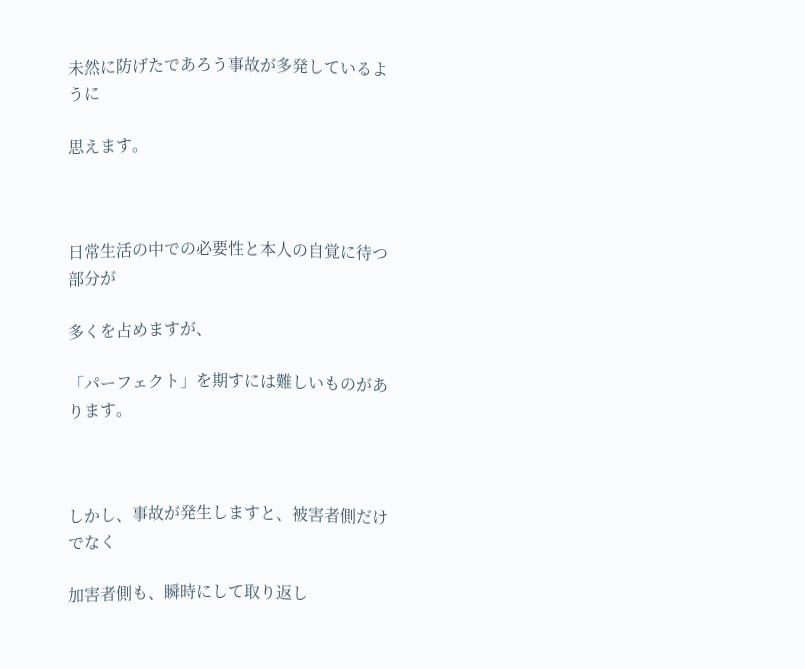未然に防げたであろう事故が多発しているように

思えます。



日常生活の中での必要性と本人の自覚に待つ部分が

多くを占めますが、

「パーフェクト」を期すには難しいものがあります。



しかし、事故が発生しますと、被害者側だけでなく

加害者側も、瞬時にして取り返し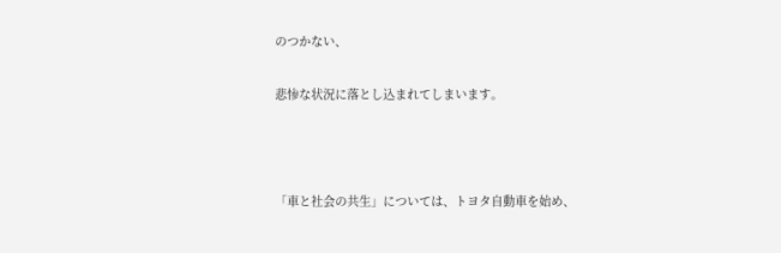のつかない、

悲惨な状況に落とし込まれてしまいます。



「車と社会の共生」については、トヨタ自動車を始め、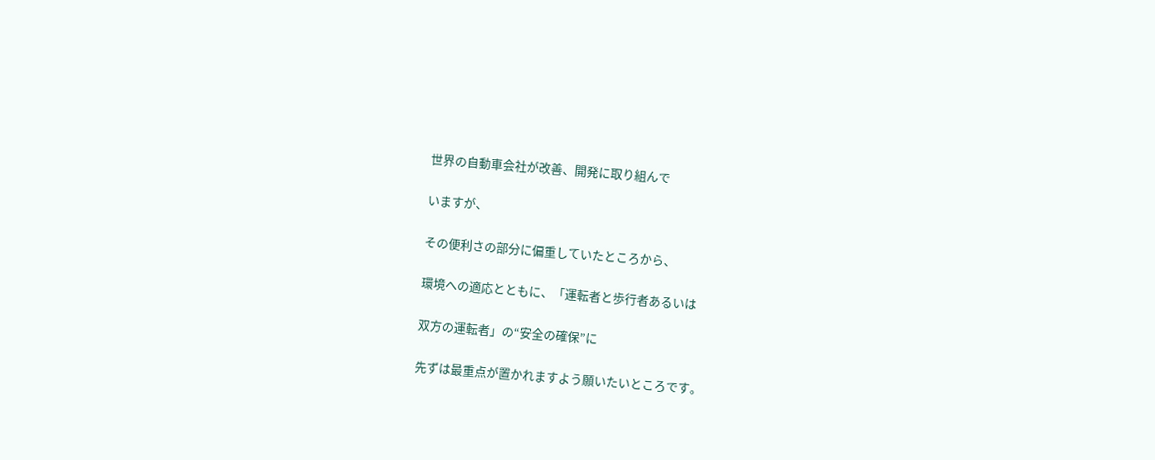世界の自動車会社が改善、開発に取り組んで

いますが、

その便利さの部分に偏重していたところから、

環境への適応とともに、「運転者と歩行者あるいは

双方の運転者」の“安全の確保”に

先ずは最重点が置かれますよう願いたいところです。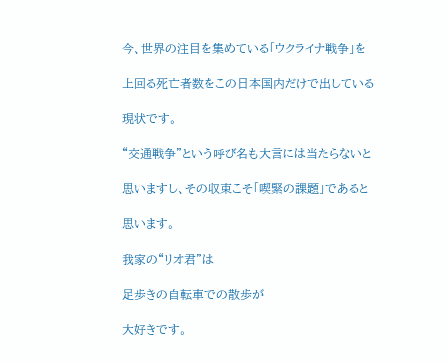今、世界の注目を集めている「ウクライナ戦争」を

上回る死亡者数をこの日本国内だけで出している

現状です。

“交通戦争”という呼び名も大言には当たらないと

思いますし、その収束こそ「喫緊の課題」であると

思います。

我家の“リオ君”は

足歩きの自転車での散歩が

大好きです。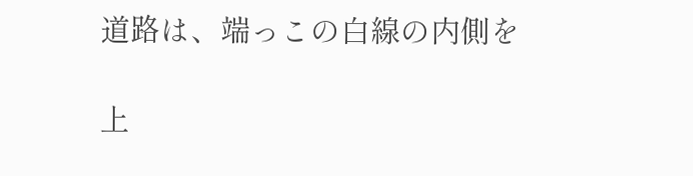道路は、端っこの白線の内側を

上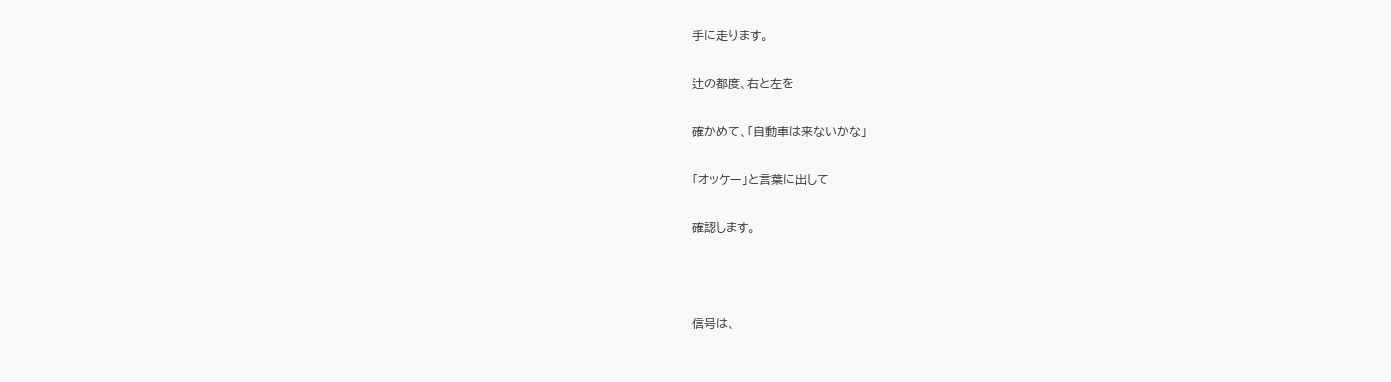手に走ります。

辻の都度、右と左を

確かめて、「自動車は来ないかな」

「オッケー」と言葉に出して

確認します。



信号は、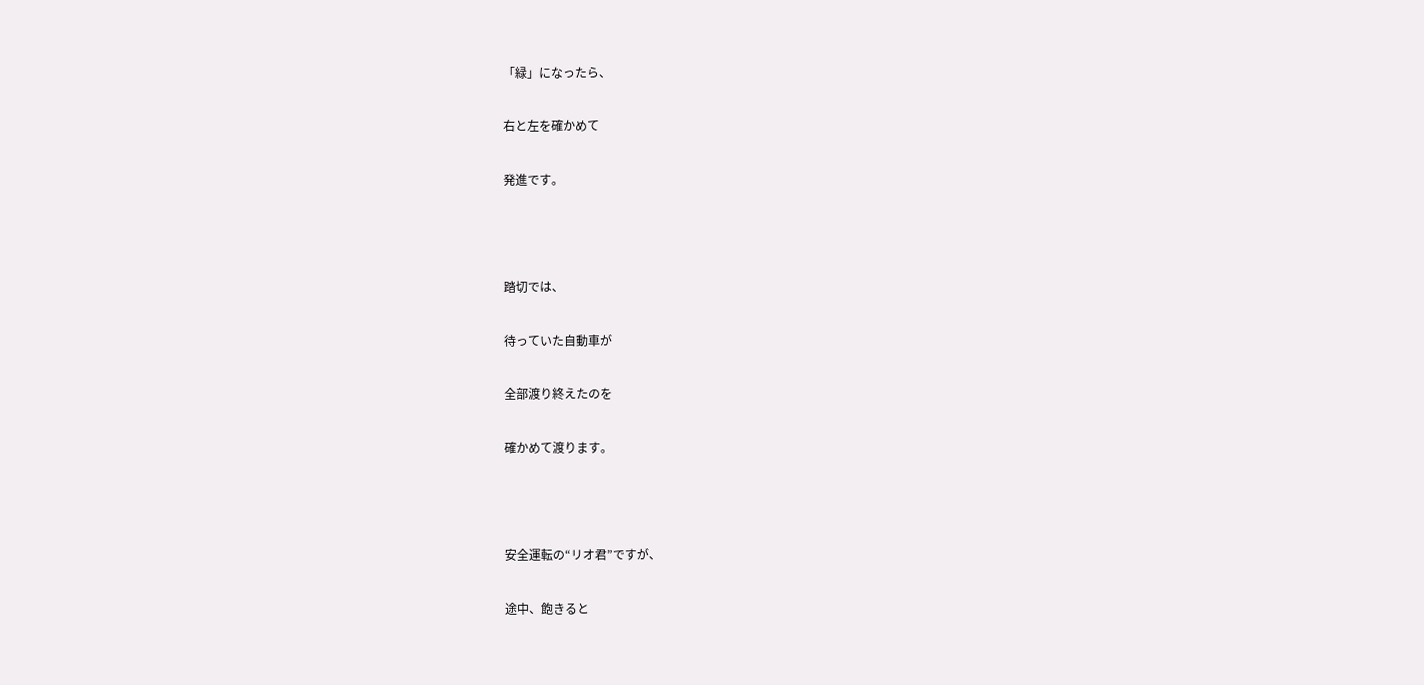「緑」になったら、

右と左を確かめて

発進です。



踏切では、

待っていた自動車が

全部渡り終えたのを

確かめて渡ります。



安全運転の“リオ君”ですが、

途中、飽きると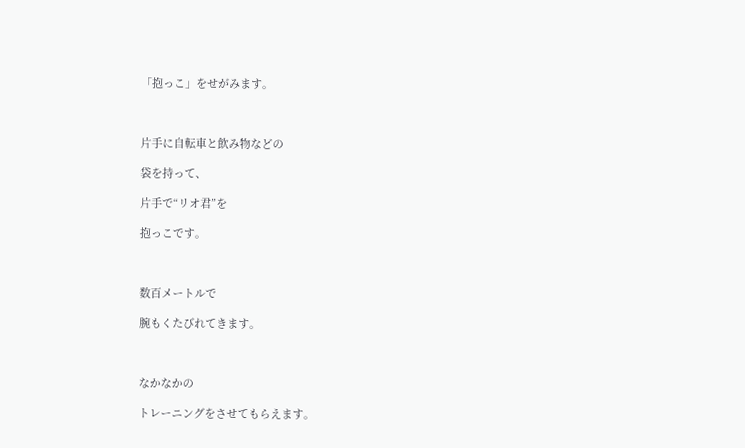「抱っこ」をせがみます。



片手に自転車と飲み物などの

袋を持って、

片手で“リオ君”を

抱っこです。



数百メートルで

腕もくたびれてきます。



なかなかの

トレーニングをさせてもらえます。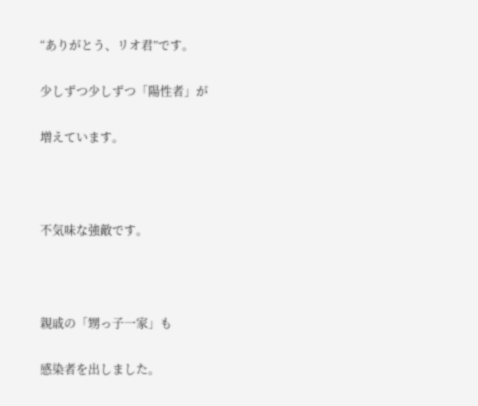“ありがとう、リオ君”です。

少しずつ少しずつ「陽性者」が

増えています。



不気味な強敵です。



親戚の「甥っ子一家」も

感染者を出しました。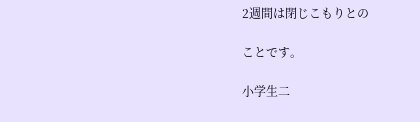2週間は閉じこもりとの

ことです。

小学生二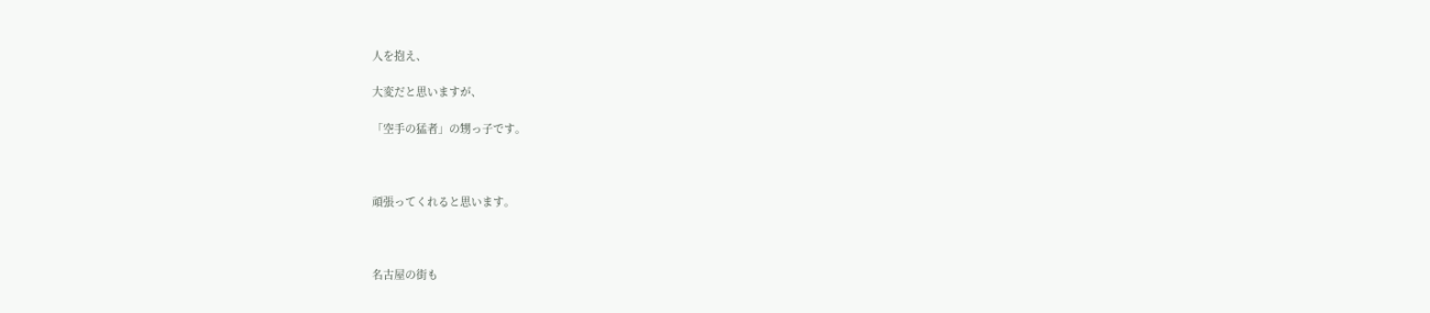人を抱え、

大変だと思いますが、

「空手の猛者」の甥っ子です。



頑張ってくれると思います。



名古屋の街も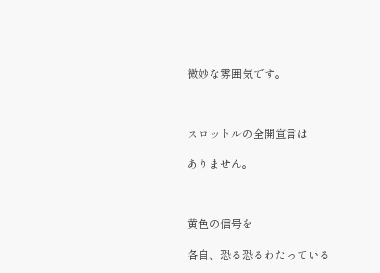微妙な雰囲気です。



スロットルの全開宣言は

ありません。



黄色の信号を

各自、恐る恐るわたっている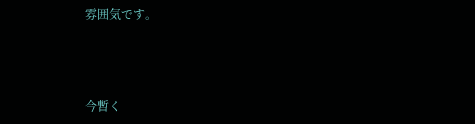雰囲気です。



今暫く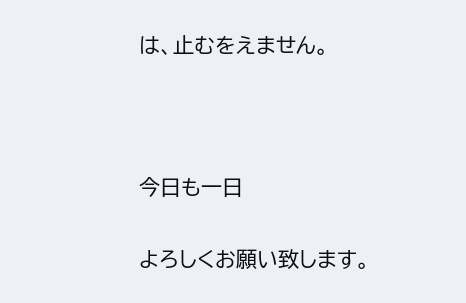は、止むをえません。



今日も一日

よろしくお願い致します。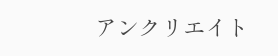アンクリエイト